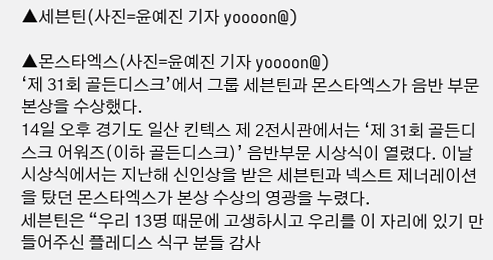▲세븐틴(사진=윤예진 기자 yoooon@)

▲몬스타엑스(사진=윤예진 기자 yoooon@)
‘제 31회 골든디스크’에서 그룹 세븐틴과 몬스타엑스가 음반 부문 본상을 수상했다.
14일 오후 경기도 일산 킨텍스 제 2전시관에서는 ‘제 31회 골든디스크 어워즈(이하 골든디스크)’ 음반부문 시상식이 열렸다. 이날 시상식에서는 지난해 신인상을 받은 세븐틴과 넥스트 제너레이션을 탔던 몬스타엑스가 본상 수상의 영광을 누렸다.
세븐틴은 “우리 13명 때문에 고생하시고 우리를 이 자리에 있기 만들어주신 플레디스 식구 분들 감사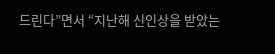드린다”면서 “지난해 신인상을 받았는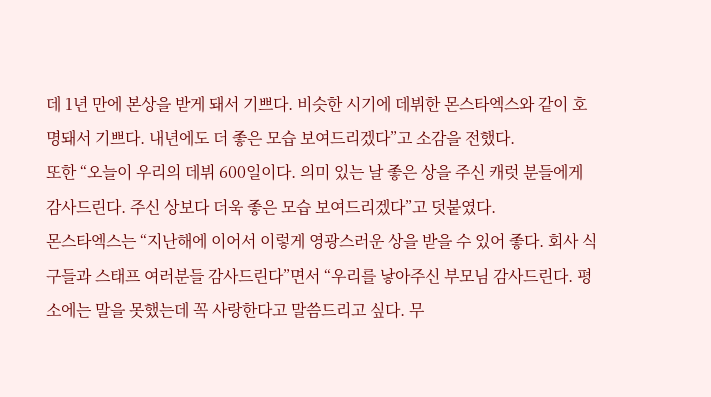데 1년 만에 본상을 받게 돼서 기쁘다. 비슷한 시기에 데뷔한 몬스타엑스와 같이 호명돼서 기쁘다. 내년에도 더 좋은 모습 보여드리겠다”고 소감을 전했다.
또한 “오늘이 우리의 데뷔 600일이다. 의미 있는 날 좋은 상을 주신 캐럿 분들에게 감사드린다. 주신 상보다 더욱 좋은 모습 보여드리겠다”고 덧붙였다.
몬스타엑스는 “지난해에 이어서 이렇게 영광스러운 상을 받을 수 있어 좋다. 회사 식구들과 스태프 여러분들 감사드린다”면서 “우리를 낳아주신 부모님 감사드린다. 평소에는 말을 못했는데 꼭 사랑한다고 말씀드리고 싶다. 무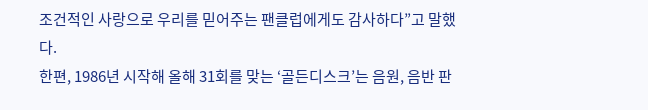조건적인 사랑으로 우리를 믿어주는 팬클럽에게도 감사하다”고 말했다.
한편, 1986년 시작해 올해 31회를 맞는 ‘골든디스크’는 음원, 음반 판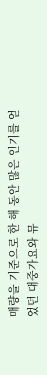매량을 기준으로 한 해 동안 많은 인기를 얻었던 대중가요와 뮤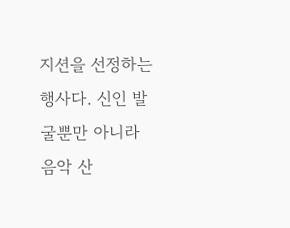지션을 선정하는 행사다. 신인 발굴뿐만 아니라 음악 산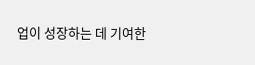업이 성장하는 데 기여한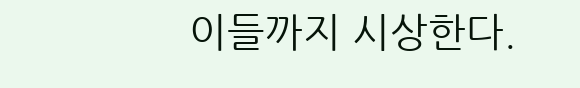이들까지 시상한다.